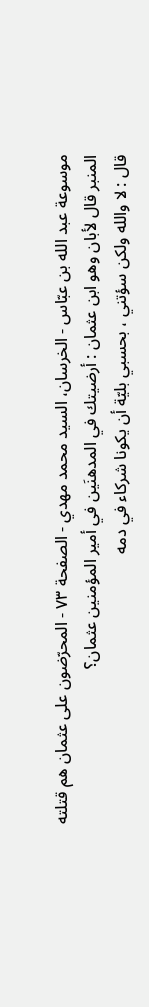موسوعة عبد الله بن عبّاس - الخرسان، السيد محمد مهدي - الصفحة ٧٣ - المحرّضون على عثمان هم قتلته
المنبر قال لأبان وهو ابن عثمان : أرضيتك في المدهنَين في أمير المؤمنين عثمان؟
قال : لا والله ولكن سؤتني ، بحسبي بليّة أن يكونا شركاء في دمه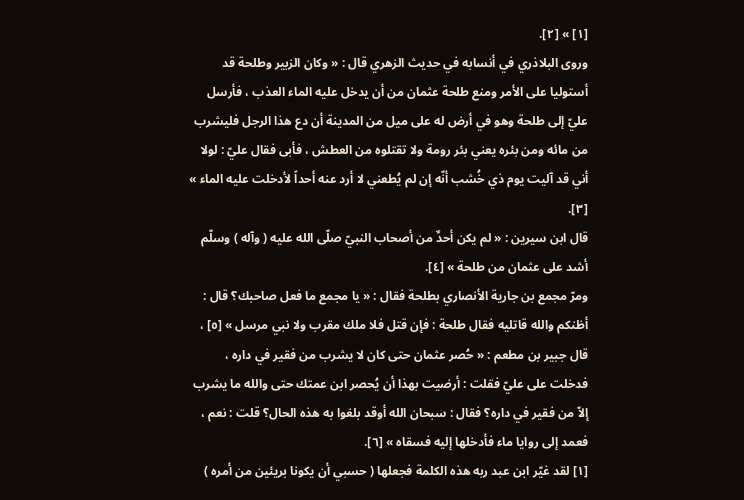[١] » [٢].
وروى البلاذري في أنسابه في حديث الزهري قال : « وكان الزبير وطلحة قد أستوليا على الأمر ومنع طلحة عثمان من أن يدخل عليه الماء العذب ، فأرسل عليّ إلى طلحة وهو في أرض له على ميل من المدينة أن دع هذا الرجل فليشرب من مائه ومن بئره يعني بئر رومة ولا تقتلوه من العطش ، فأبى فقال عليّ : لولا أني قد آليت يوم ذي خُشب أنّه إن لم يُطعني لا أرد عنه أحداً لأدخلت عليه الماء » [٣].
قال ابن سيرين : « لم يكن أحدٌ من أصحاب النبيّ صلّى الله عليه ( وآله ) وسلّم أشد على عثمان من طلحة » [٤].
ومرّ مجمع بن جارية الأنصاري بطلحة فقال : « يا مجمع ما فعل صاحبك؟ قال : أظنكم والله قاتليه فقال طلحة : فإن قتل فلا ملك مقرب ولا نبي مرسل » [٥] ، قال جبير بن مطعم : « حُصر عثمان حتى كان لا يشرب من فقير في داره ، فدخلت على عليّ فقلت : أرضيت بهذا أن يُحصر ابن عمتك حتى والله ما يشرب إلاّ من فقير في داره؟ فقال : سبحان الله أوقد بلغوا به هذه الحال؟ قلت : نعم ، فعمد إلى روايا ماء فأدخلها إليه فسقاه » [٦].
[١] لقد غيّر ابن عبد ربه هذه الكلمة فجعلها ( حسبي أن يكونا بريئين من أمره )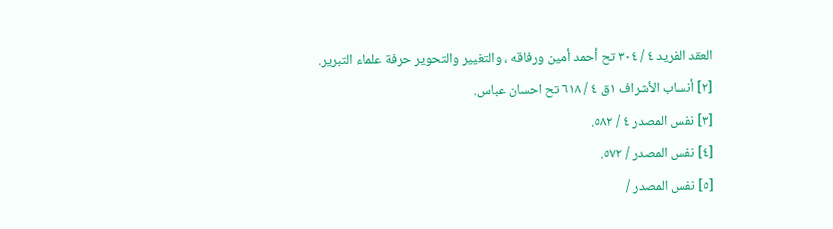العقد الفريد ٤ / ٣٠٤ تح أحمد أمين ورفاقه ، والتغيير والتحوير حرفة علماء التبرير.
[٢] أنساب الأشراف ١ق ٤ / ٦١٨ تح احسان عباس.
[٣] نفس المصدر ٤ / ٥٨٢.
[٤] نفس المصدر / ٥٧٢.
[٥] نفس المصدر /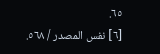٦٥.
[٦] نفس المصدر / ٥٦٨.